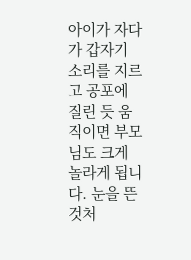아이가 자다가 갑자기 소리를 지르고 공포에 질린 듯 움직이면 부모님도 크게 놀라게 됩니다. 눈을 뜬 것처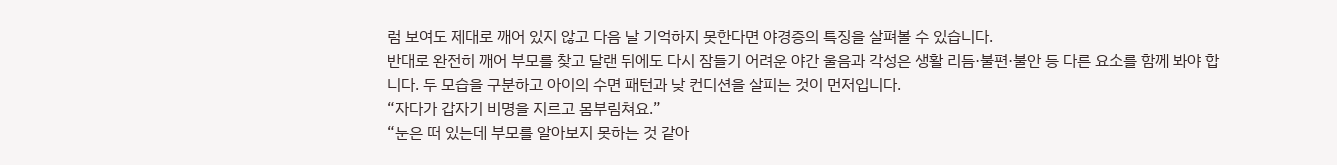럼 보여도 제대로 깨어 있지 않고 다음 날 기억하지 못한다면 야경증의 특징을 살펴볼 수 있습니다.
반대로 완전히 깨어 부모를 찾고 달랜 뒤에도 다시 잠들기 어려운 야간 울음과 각성은 생활 리듬·불편·불안 등 다른 요소를 함께 봐야 합니다. 두 모습을 구분하고 아이의 수면 패턴과 낮 컨디션을 살피는 것이 먼저입니다.
“자다가 갑자기 비명을 지르고 몸부림쳐요.”
“눈은 떠 있는데 부모를 알아보지 못하는 것 같아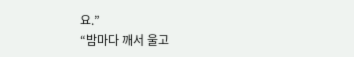요.”
“밤마다 깨서 울고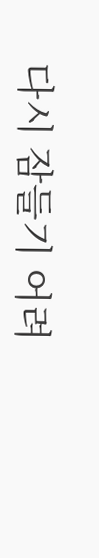다시 잠들기 어려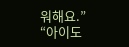워해요.”
“아이도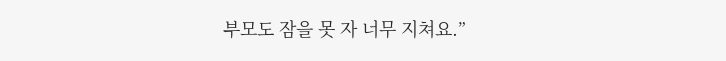부모도 잠을 못 자 너무 지쳐요.”